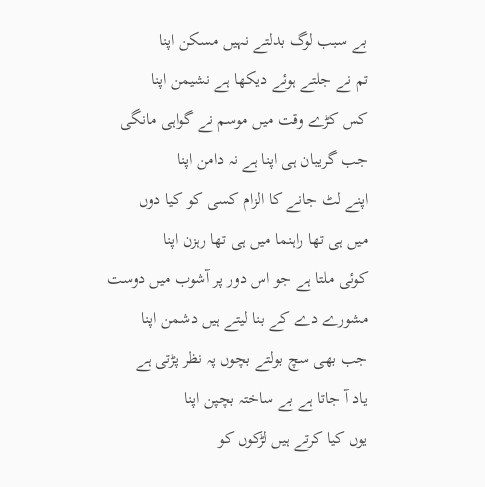بے سبب لوگ بدلتے نہیں مسکن اپنا
تم نے جلتے ہوئے دیکھا ہے نشیمن اپنا
کس کڑے وقت میں موسم نے گواہی مانگی
جب گریبان ہی اپنا ہے نہ دامن اپنا
اپنے لٹ جانے کا الزام کسی کو کیا دوں
میں ہی تھا راہنما میں ہی تھا رہزن اپنا
کوئی ملتا ہے جو اس دور پر آشوب میں دوست
مشورے دے کے بنا لیتے ہیں دشمن اپنا
جب بھی سچ بولتے بچوں پہ نظر پڑتی ہے
یاد آ جاتا ہے بے ساختہ بچپن اپنا
یوں کیا کرتے ہیں لڑکوں کو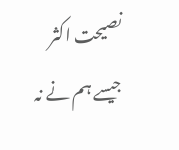نصیحت اکثر
جیسے ہم نے نہ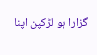گزارا ہو لڑکپن اپنا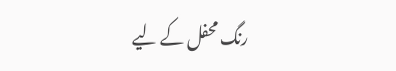رنگ محفل کے لیے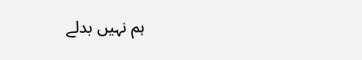ہم نہیں بدلے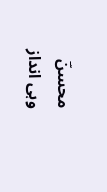محسنؔ
وہی انداز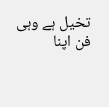تخیل ہے وہی فن اپنا